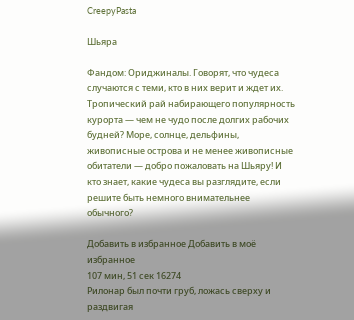CreepyPasta

Шьяра

Фандом: Ориджиналы. Говорят, что чудеса случаются с теми, кто в них верит и ждет их. Тропический рай набирающего популярность курорта — чем не чудо после долгих рабочих будней? Море, солнце, дельфины, живописные острова и не менее живописные обитатели — добро пожаловать на Шьяру! И кто знает, какие чудеса вы разглядите, если решите быть немного внимательнее обычного?

Добавить в избранное Добавить в моё избранное
107 мин, 51 сек 16274
Рилонар был почти груб, ложась сверху и раздвигая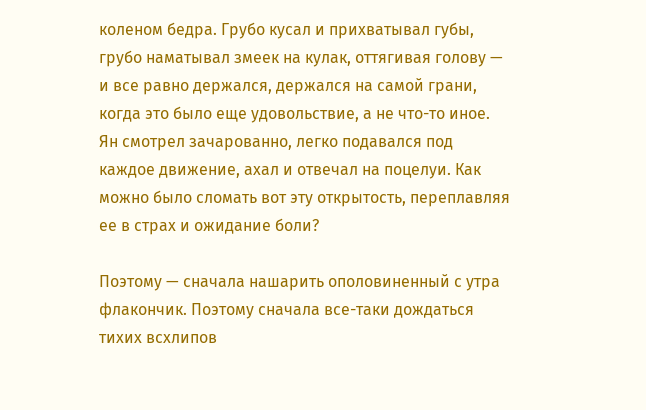коленом бедра. Грубо кусал и прихватывал губы, грубо наматывал змеек на кулак, оттягивая голову — и все равно держался, держался на самой грани, когда это было еще удовольствие, а не что-то иное. Ян смотрел зачарованно, легко подавался под каждое движение, ахал и отвечал на поцелуи. Как можно было сломать вот эту открытость, переплавляя ее в страх и ожидание боли?

Поэтому — сначала нашарить ополовиненный с утра флакончик. Поэтому сначала все-таки дождаться тихих всхлипов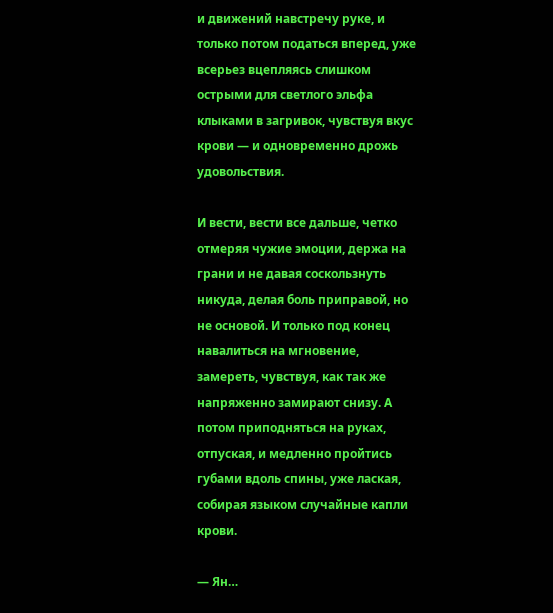и движений навстречу руке, и только потом податься вперед, уже всерьез вцепляясь слишком острыми для светлого эльфа клыками в загривок, чувствуя вкус крови — и одновременно дрожь удовольствия.

И вести, вести все дальше, четко отмеряя чужие эмоции, держа на грани и не давая соскользнуть никуда, делая боль приправой, но не основой. И только под конец навалиться на мгновение, замереть, чувствуя, как так же напряженно замирают снизу. А потом приподняться на руках, отпуская, и медленно пройтись губами вдоль спины, уже лаская, собирая языком случайные капли крови.

— Ян…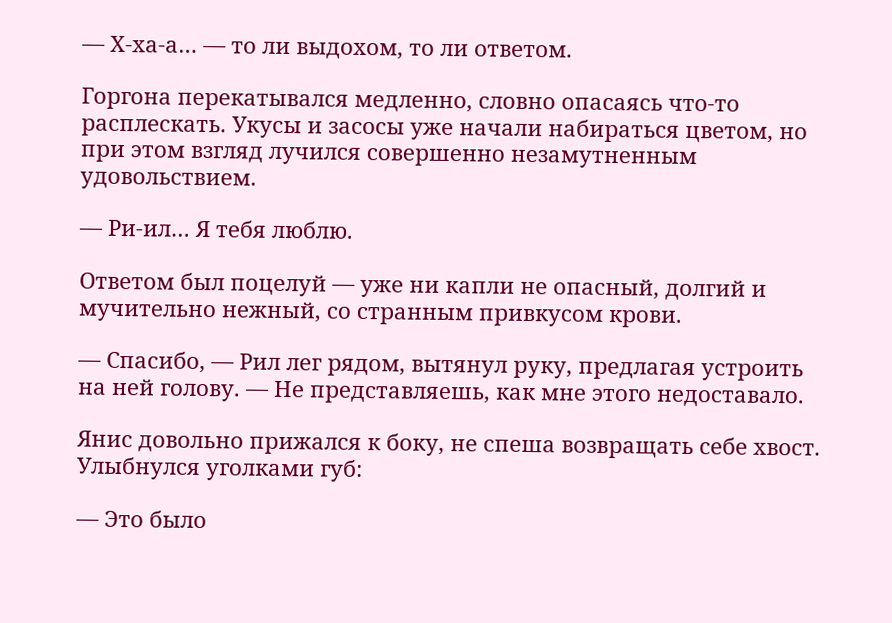— Х-ха-а… — то ли выдохом, то ли ответом.

Горгона перекатывался медленно, словно опасаясь что-то расплескать. Укусы и засосы уже начали набираться цветом, но при этом взгляд лучился совершенно незамутненным удовольствием.

— Ри-ил… Я тебя люблю.

Ответом был поцелуй — уже ни капли не опасный, долгий и мучительно нежный, со странным привкусом крови.

— Спасибо, — Рил лег рядом, вытянул руку, предлагая устроить на ней голову. — Не представляешь, как мне этого недоставало.

Янис довольно прижался к боку, не спеша возвращать себе хвост. Улыбнулся уголками губ:

— Это было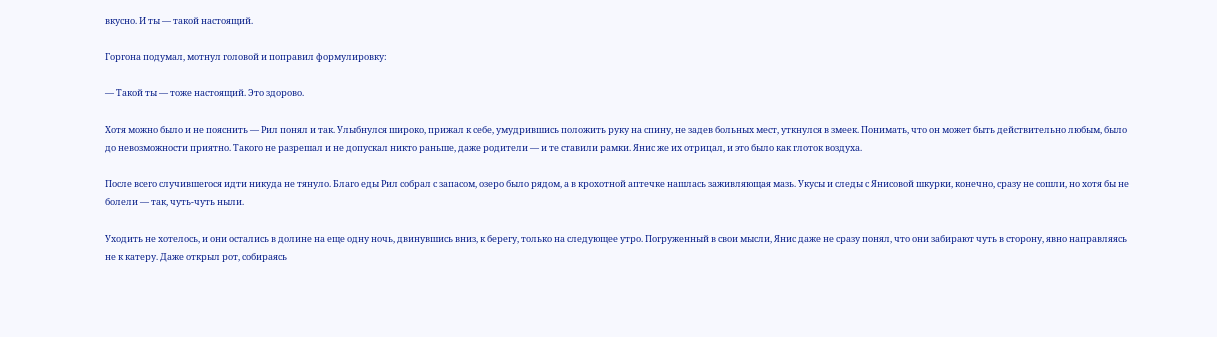вкусно. И ты — такой настоящий.

Горгона подумал, мотнул головой и поправил формулировку:

— Такой ты — тоже настоящий. Это здорово.

Хотя можно было и не пояснить — Рил понял и так. Улыбнулся широко, прижал к себе, умудрившись положить руку на спину, не задев больных мест, уткнулся в змеек. Понимать, что он может быть действительно любым, было до невозможности приятно. Такого не разрешал и не допускал никто раньше, даже родители — и те ставили рамки. Янис же их отрицал, и это было как глоток воздуха.

После всего случившегося идти никуда не тянуло. Благо еды Рил собрал с запасом, озеро было рядом, а в крохотной аптечке нашлась заживляющая мазь. Укусы и следы с Янисовой шкурки, конечно, сразу не сошли, но хотя бы не болели — так, чуть-чуть ныли.

Уходить не хотелось, и они остались в долине на еще одну ночь, двинувшись вниз, к берегу, только на следующее утро. Погруженный в свои мысли, Янис даже не сразу понял, что они забирают чуть в сторону, явно направляясь не к катеру. Даже открыл рот, собираясь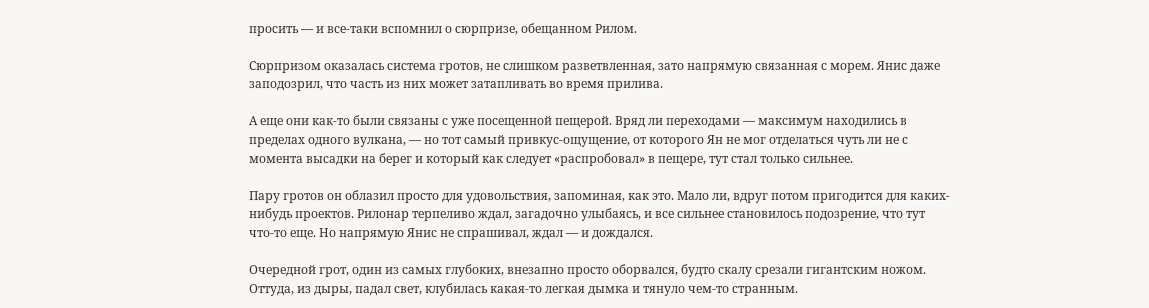просить — и все-таки вспомнил о сюрпризе, обещанном Рилом.

Сюрпризом оказалась система гротов, не слишком разветвленная, зато напрямую связанная с морем. Янис даже заподозрил, что часть из них может затапливать во время прилива.

А еще они как-то были связаны с уже посещенной пещерой. Вряд ли переходами — максимум находились в пределах одного вулкана, — но тот самый привкус-ощущение, от которого Ян не мог отделаться чуть ли не с момента высадки на берег и который как следует «распробовал» в пещере, тут стал только сильнее.

Пару гротов он облазил просто для удовольствия, запоминая, как это. Мало ли, вдруг потом пригодится для каких-нибудь проектов. Рилонар терпеливо ждал, загадочно улыбаясь, и все сильнее становилось подозрение, что тут что-то еще. Но напрямую Янис не спрашивал, ждал — и дождался.

Очередной грот, один из самых глубоких, внезапно просто оборвался, будто скалу срезали гигантским ножом. Оттуда, из дыры, падал свет, клубилась какая-то легкая дымка и тянуло чем-то странным.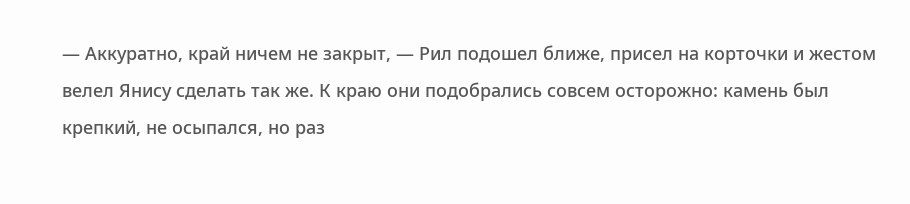— Аккуратно, край ничем не закрыт, — Рил подошел ближе, присел на корточки и жестом велел Янису сделать так же. К краю они подобрались совсем осторожно: камень был крепкий, не осыпался, но раз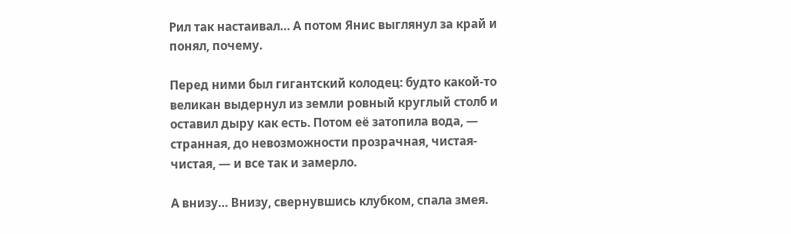Рил так настаивал… А потом Янис выглянул за край и понял, почему.

Перед ними был гигантский колодец: будто какой-то великан выдернул из земли ровный круглый столб и оставил дыру как есть. Потом её затопила вода, — странная, до невозможности прозрачная, чистая-чистая, — и все так и замерло.

А внизу… Внизу, свернувшись клубком, спала змея.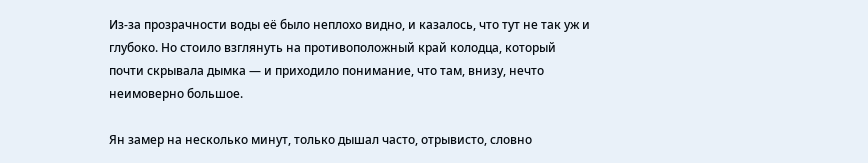Из-за прозрачности воды её было неплохо видно, и казалось, что тут не так уж и глубоко. Но стоило взглянуть на противоположный край колодца, который почти скрывала дымка — и приходило понимание, что там, внизу, нечто неимоверно большое.

Ян замер на несколько минут, только дышал часто, отрывисто, словно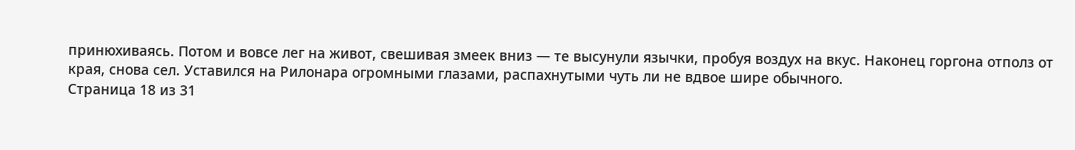принюхиваясь. Потом и вовсе лег на живот, свешивая змеек вниз — те высунули язычки, пробуя воздух на вкус. Наконец горгона отполз от края, снова сел. Уставился на Рилонара огромными глазами, распахнутыми чуть ли не вдвое шире обычного.
Страница 18 из 31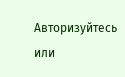Авторизуйтесь или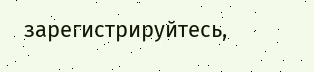зарегистрируйтесь,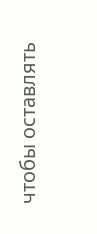чтобы оставлять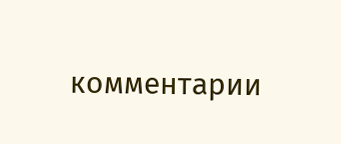комментарии